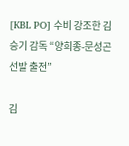[KBL PO] 수비 강조한 김승기 감독 “양희종-문성곤 선발 출전”

김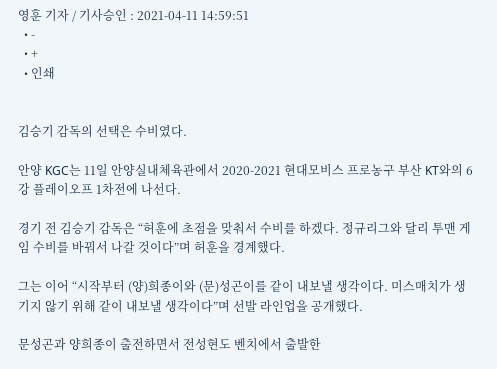영훈 기자 / 기사승인 : 2021-04-11 14:59:51
  • -
  • +
  • 인쇄


김승기 감독의 선택은 수비였다.

안양 KGC는 11일 안양실내체육관에서 2020-2021 현대모비스 프로농구 부산 KT와의 6강 플레이오프 1차전에 나선다.

경기 전 김승기 감독은 “허훈에 초점을 맞춰서 수비를 하겠다. 정규리그와 달리 투맨 게임 수비를 바꿔서 나갈 것이다”며 허훈을 경계했다.

그는 이어 “시작부터 (양)희종이와 (문)성곤이를 같이 내보낼 생각이다. 미스매치가 생기지 않기 위해 같이 내보낼 생각이다”며 선발 라인업을 공개했다.

문성곤과 양희종이 출전하면서 전성현도 벤치에서 출발한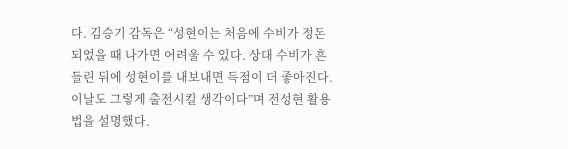다. 김승기 감독은 “성현이는 처음에 수비가 정돈되었을 때 나가면 어려울 수 있다. 상대 수비가 흔들린 뒤에 성현이를 내보내면 득점이 더 좋아진다. 이날도 그렇게 출전시킬 생각이다”며 전성현 활용법을 설명했다.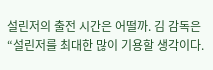설린저의 출전 시간은 어떨까. 김 감독은 “설린저를 최대한 많이 기용할 생각이다.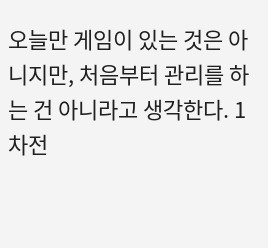오늘만 게임이 있는 것은 아니지만, 처음부터 관리를 하는 건 아니라고 생각한다. 1차전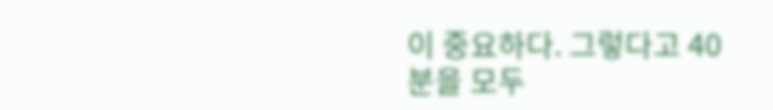이 중요하다. 그렇다고 40분을 모두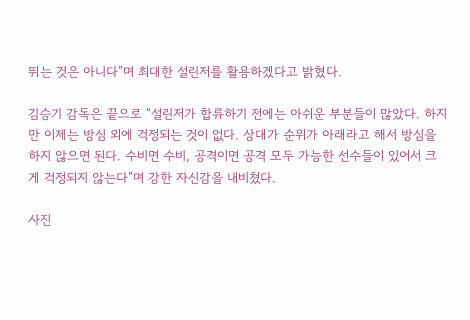뛰는 것은 아니다”며 최대한 설린저를 활용하겠다고 밝혔다.

김승기 감독은 끝으로 “설린저가 합류하기 전에는 아쉬운 부분들이 많았다. 하지만 이제는 방심 외에 걱정되는 것이 없다. 상대가 순위가 아래라고 해서 방심을 하지 않으면 된다. 수비면 수비, 공격이면 공격 모두 가능한 선수들이 있어서 크게 걱정되지 않는다”며 강한 자신감을 내비쳤다.

사진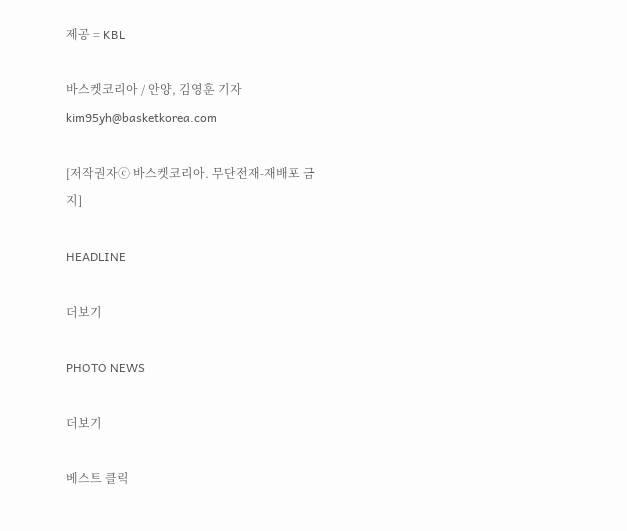제공 = KBL

바스켓코리아 / 안양, 김영훈 기자 kim95yh@basketkorea.com

[저작권자ⓒ 바스켓코리아. 무단전재-재배포 금지]

HEADLINE

더보기

PHOTO NEWS

더보기

베스트 클릭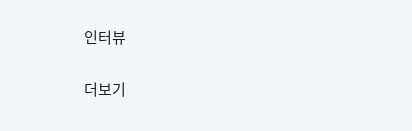인터뷰

더보기